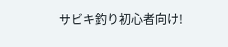サビキ釣り初心者向け!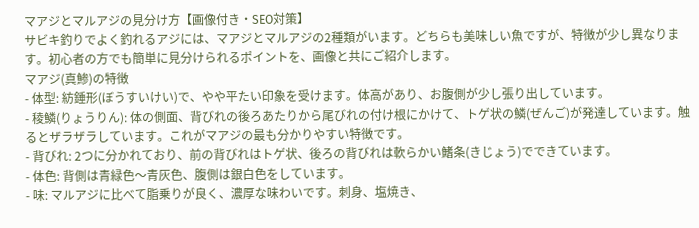マアジとマルアジの見分け方【画像付き・SEO対策】
サビキ釣りでよく釣れるアジには、マアジとマルアジの2種類がいます。どちらも美味しい魚ですが、特徴が少し異なります。初心者の方でも簡単に見分けられるポイントを、画像と共にご紹介します。
マアジ(真鯵)の特徴
- 体型: 紡錘形(ぼうすいけい)で、やや平たい印象を受けます。体高があり、お腹側が少し張り出しています。
- 稜鱗(りょうりん): 体の側面、背びれの後ろあたりから尾びれの付け根にかけて、トゲ状の鱗(ぜんご)が発達しています。触るとザラザラしています。これがマアジの最も分かりやすい特徴です。
- 背びれ: 2つに分かれており、前の背びれはトゲ状、後ろの背びれは軟らかい鰭条(きじょう)でできています。
- 体色: 背側は青緑色〜青灰色、腹側は銀白色をしています。
- 味: マルアジに比べて脂乗りが良く、濃厚な味わいです。刺身、塩焼き、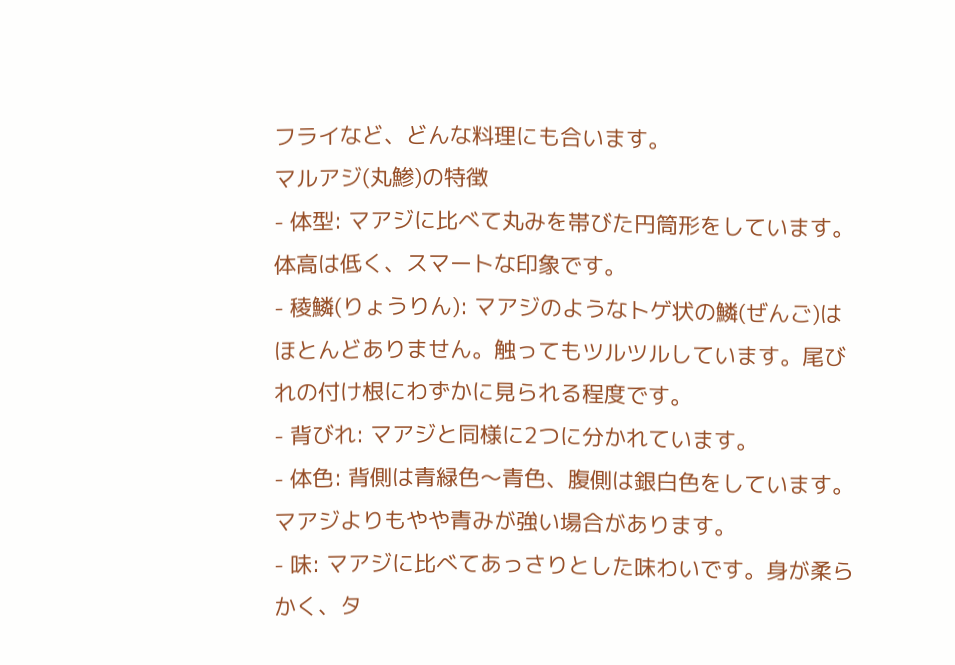フライなど、どんな料理にも合います。
マルアジ(丸鯵)の特徴
- 体型: マアジに比べて丸みを帯びた円筒形をしています。体高は低く、スマートな印象です。
- 稜鱗(りょうりん): マアジのようなトゲ状の鱗(ぜんご)はほとんどありません。触ってもツルツルしています。尾びれの付け根にわずかに見られる程度です。
- 背びれ: マアジと同様に2つに分かれています。
- 体色: 背側は青緑色〜青色、腹側は銀白色をしています。マアジよりもやや青みが強い場合があります。
- 味: マアジに比べてあっさりとした味わいです。身が柔らかく、タ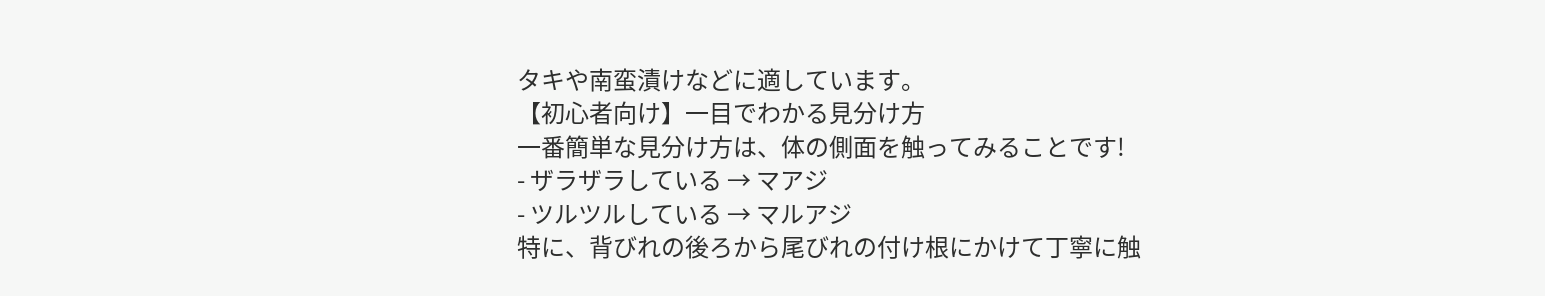タキや南蛮漬けなどに適しています。
【初心者向け】一目でわかる見分け方
一番簡単な見分け方は、体の側面を触ってみることです!
- ザラザラしている → マアジ
- ツルツルしている → マルアジ
特に、背びれの後ろから尾びれの付け根にかけて丁寧に触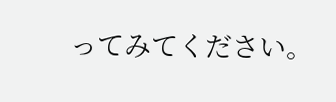ってみてください。